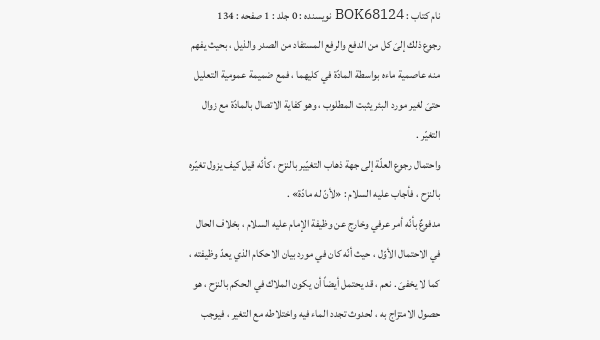نام کتاب : BOK68124 نویسنده : 0 جلد : 1 صفحه : 134
رجوع ذلك إلىَ كل من الدفع والرفع المستفاد من الصدر والذيل ، بحيث يفهم منه عاصمية ماءه بواسطة المادّة في كليهما ، فمع ضميمة عمومية التعليل حتىَ لغير مورد البئر يثبت المطلوب ، وهو كفاية الاتصال بالمادّة مع زوال التغيّر .
واحتمال رجوع العلّة إلى جهة ذهاب التغيّير بالنزح ، كأنّه قيل كيف يزول تغيّره بالنزح ، فأجاب عليه السلام : «لأنّ له مادّة» .
مدفوعٌ بأنّه أمر عرفي وخارج عن وظيفة الإمام عليه السلام ، بخلاف الحال في الاحتمال الأوّل ، حيث أنّه كان في مورد بيان الاحكام الذي يعدّ وظيفته ، كما لا يخفىَ . نعم ، قد يحتمل أيضاً أن يكون الملاك في الحكم بالنزح ، هو حصول الامتزاج به ، لحدوث تجدد الماء فيه واختلاطه مع التغير ، فيوجب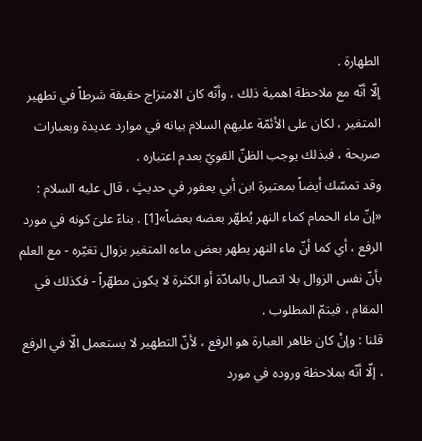الطهارة .
إلّا أنّه مع ملاحظة اهمية ذلك ، وأنّه كان الامتزاج حقيقة شرطاً في تطهير المتغير ، لكان على الأئمّة عليهم السلام بيانه في موارد عديدة وبعبارات صريحة ، فبذلك يوجب الظنّ القويّ بعدم اعتباره .
وقد تمسّك أيضاً بمعتبرة ابن أبي يعفور في حديثٍ ، قال عليه السلام : «إنّ ماء الحمام كماء النهر يُطهّر بعضه بعضاً»[1] . بناءً علىَ كونه في مورد الرفع ، أي كما أنّ ماء النهر يطهر بعض ماءه المتغير بزوال تغيّره - مع العلم بأنّ نفس الزوال بلا اتصال بالمادّة أو الكثرة لا يكون مطهّراً - فكذلك في المقام ، فيتمّ المطلوب .
قلنا : وإنْ كان ظاهر العبارة هو الرفع ، لأنّ التطهير لا يستعمل الّا في الرفع ، إلّا أنّه بملاحظة وروده في مورد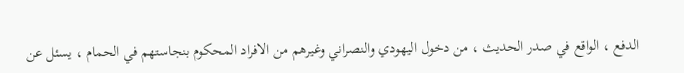الدفع ، الواقع في صدر الحديث ، من دخول اليهودي والنصراني وغيرهم من الافراد المحكوم بنجاستهم في الحمام ، يسئل عن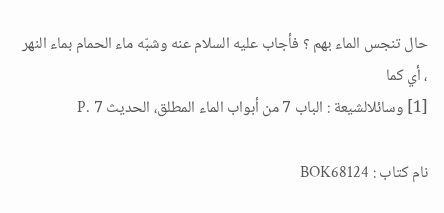حال تنجس الماء بهم ؟ فأجاب عليه السلام عنه وشبّه ماء الحمام بماء النهر ، أي كما
[1] وسائلالشيعة : الباب 7 من أبواب الماء المطلق، الحديث 7 .P

نام کتاب : BOK68124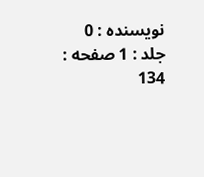نویسنده : 0 جلد : 1 صفحه : 134